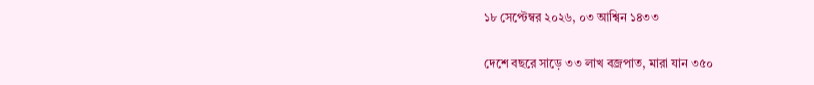১৮ সেপ্টেম্বর ২০২৬, ০৩ আশ্বিন ১৪৩৩

দেশে বছরে সাড়ে ৩৩ লাখ বজ্রপাত, মারা যান ৩৫০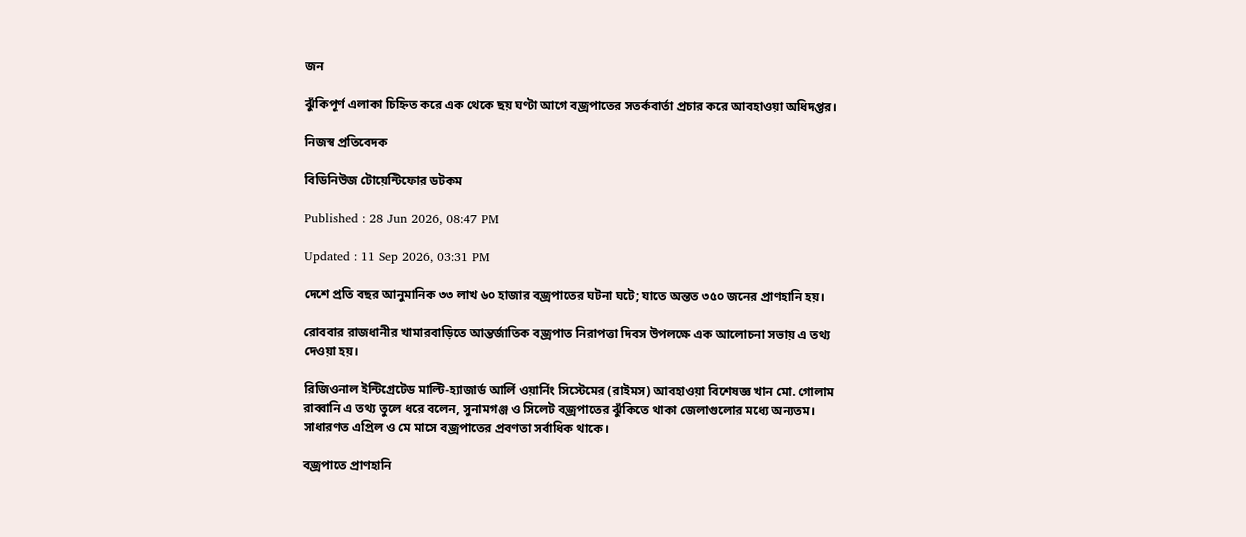জন

ঝুঁকিপূর্ণ এলাকা চিহ্নিত করে এক থেকে ছয় ঘণ্টা আগে বজ্রপাতের সতর্কবার্তা প্রচার করে আবহাওয়া অধিদপ্তর।

নিজস্ব প্রতিবেদক

বিডিনিউজ টোয়েন্টিফোর ডটকম

Published : 28 Jun 2026, 08:47 PM

Updated : 11 Sep 2026, 03:31 PM

দেশে প্রতি বছর আনুমানিক ৩৩ লাখ ৬০ হাজার বজ্রপাতের ঘটনা ঘটে; যাতে অন্তত ৩৫০ জনের প্রাণহানি হয়।

রোববার রাজধানীর খামারবাড়িতে আন্তর্জাতিক বজ্রপাত নিরাপত্তা দিবস উপলক্ষে এক আলোচনা সভায় এ তথ্য দেওয়া হয়।

রিজিওনাল ইন্টিগ্রেটেড মাল্টি-হ্যাজার্ড আর্লি ওয়ার্নিং সিস্টেমের (রাইমস) আবহাওয়া বিশেষজ্ঞ খান মো. গোলাম রাব্বানি এ তথ্য তুলে ধরে বলেন, সুনামগঞ্জ ও সিলেট বজ্রপাতের ঝুঁকিতে থাকা জেলাগুলোর মধ্যে অন্যতম। সাধারণত এপ্রিল ও মে মাসে বজ্রপাতের প্রবণতা সর্বাধিক থাকে।

বজ্রপাতে প্রাণহানি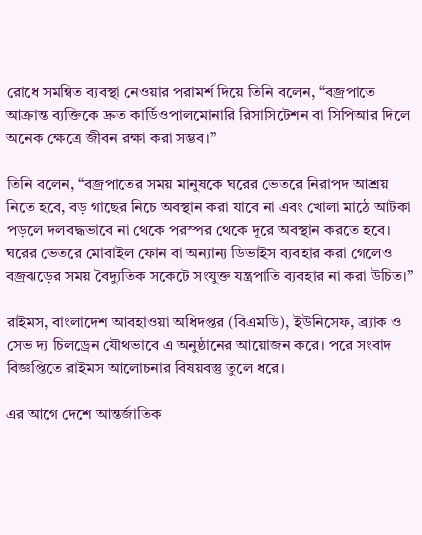রোধে সমন্বিত ব্যবস্থা নেওয়ার পরামর্শ দিয়ে তিনি বলেন, “বজ্রপাতে আক্রান্ত ব্যক্তিকে দ্রুত কার্ডিওপালমোনারি রিসাসিটেশন বা সিপিআর দিলে অনেক ক্ষেত্রে জীবন রক্ষা করা সম্ভব।”

তিনি বলেন, “বজ্রপাতের সময় মানুষকে ঘরের ভেতরে নিরাপদ আশ্রয় নিতে হবে, বড় গাছের নিচে অবস্থান করা যাবে না এবং খোলা মাঠে আটকা পড়লে দলবদ্ধভাবে না থেকে পরস্পর থেকে দূরে অবস্থান করতে হবে। ঘরের ভেতরে মোবাইল ফোন বা অন্যান্য ডিভাইস ব্যবহার করা গেলেও বজ্রঝড়ের সময় বৈদ্যুতিক সকেটে সংযুক্ত যন্ত্রপাতি ব্যবহার না করা উচিত।”

রাইমস, বাংলাদেশ আবহাওয়া অধিদপ্তর (বিএমডি), ইউনিসেফ, ব্র্যাক ও সেভ দ্য চিলড্রেন যৌথভাবে এ অনুষ্ঠানের আয়োজন করে। পরে সংবাদ বিজ্ঞপ্তিতে রাইমস আলোচনার বিষয়বস্তু তুলে ধরে।

এর আগে দেশে আন্তর্জাতিক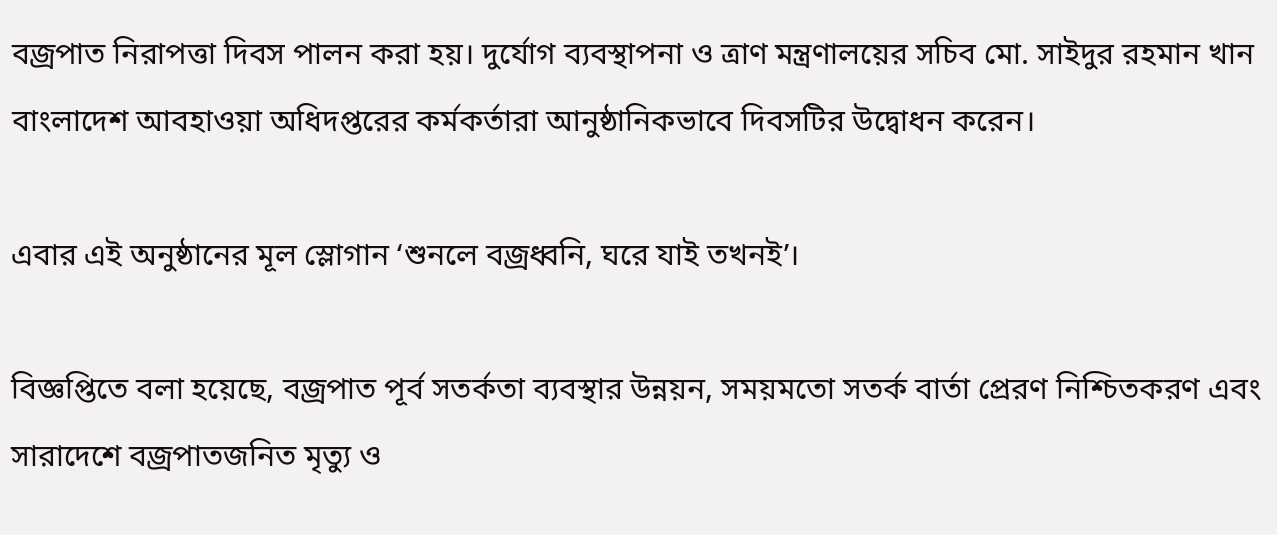বজ্রপাত নিরাপত্তা দিবস পালন করা হয়। দুর্যোগ ব্যবস্থাপনা ও ত্রাণ মন্ত্রণালয়ের সচিব মো. সাইদুর রহমান খান বাংলাদেশ আবহাওয়া অধিদপ্তরের কর্মকর্তারা আনুষ্ঠানিকভাবে দিবসটির উদ্বোধন করেন।

এবার এই অনুষ্ঠানের মূল স্লোগান ‘শুনলে বজ্রধ্বনি, ঘরে যাই তখনই’।

বিজ্ঞপ্তিতে বলা হয়েছে, বজ্রপাত পূর্ব সতর্কতা ব্যবস্থার উন্নয়ন, সময়মতো সতর্ক বার্তা প্রেরণ নিশ্চিতকরণ এবং সারাদেশে বজ্রপাতজনিত মৃত্যু ও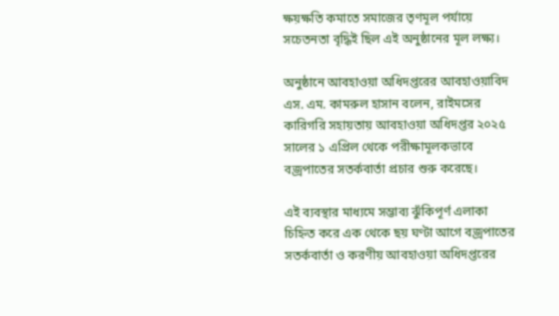ক্ষয়ক্ষতি কমাতে সমাজের তৃণমূল পর্যায়ে সচেতনতা বৃদ্ধিই ছিল এই অনুষ্ঠানের মূল লক্ষ্য।

অনুষ্ঠানে আবহাওয়া অধিদপ্তরের আবহাওয়াবিদ এস. এম. কামরুল হাসান বলেন, রাইমসের কারিগরি সহায়তায় আবহাওয়া অধিদপ্তর ২০২৫ সালের ১ এপ্রিল থেকে পরীক্ষামূলকভাবে বজ্রপাতের সতর্কবার্তা প্রচার শুরু করেছে।

এই ব্যবস্থার মাধ্যমে সম্ভাব্য ঝুঁকিপূর্ণ এলাকা চিহ্নিত করে এক থেকে ছয় ঘণ্টা আগে বজ্রপাতের সতর্কবার্তা ও করণীয় আবহাওয়া অধিদপ্তরের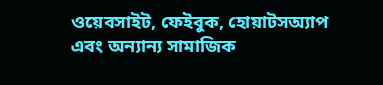ওয়েবসাইট, ফেইবুক, হোয়াটসঅ্যাপ এবং অন্যান্য সামাজিক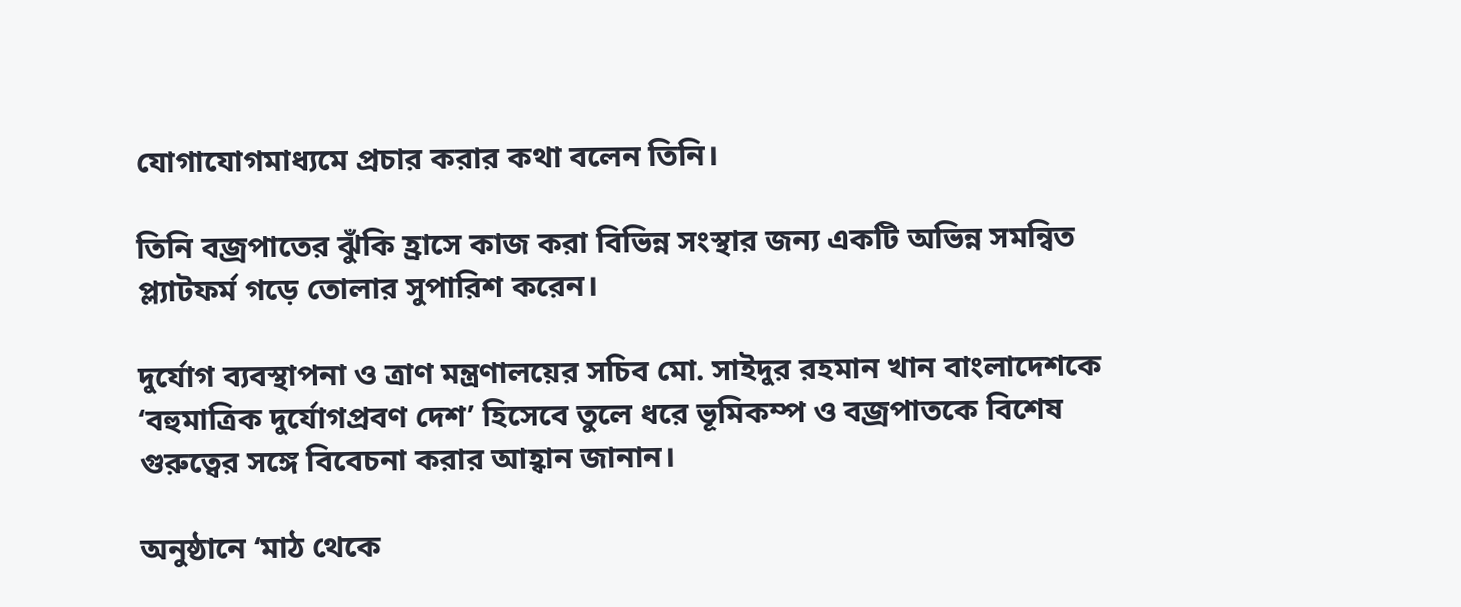যোগাযোগমাধ্যমে প্রচার করার কথা বলেন তিনি।

তিনি বজ্রপাতের ঝুঁকি হ্রাসে কাজ করা বিভিন্ন সংস্থার জন্য একটি অভিন্ন সমন্বিত প্ল্যাটফর্ম গড়ে তোলার সুপারিশ করেন।

দুর্যোগ ব্যবস্থাপনা ও ত্রাণ মন্ত্রণালয়ের সচিব মো. সাইদুর রহমান খান বাংলাদেশকে ‘বহুমাত্রিক দুর্যোগপ্রবণ দেশ’ হিসেবে তুলে ধরে ভূমিকম্প ও বজ্রপাতকে বিশেষ গুরুত্বের সঙ্গে বিবেচনা করার আহ্বান জানান।

অনুষ্ঠানে ‘মাঠ থেকে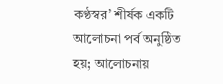কণ্ঠস্বর’ শীর্ষক একটি আলোচনা পর্ব অনুষ্ঠিত হয়; আলোচনায়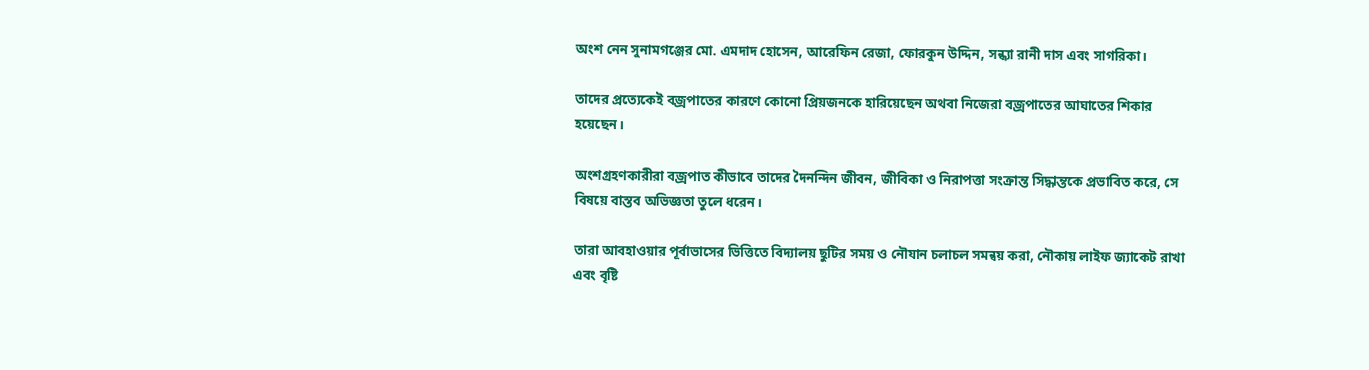অংশ নেন সুনামগঞ্জের মো. এমদাদ হোসেন, আরেফিন রেজা, ফোরকুন উদ্দিন, সন্ধ্যা রানী দাস এবং সাগরিকা।

তাদের প্রত্যেকেই বজ্রপাতের কারণে কোনো প্রিয়জনকে হারিয়েছেন অথবা নিজেরা বজ্রপাতের আঘাতের শিকার হয়েছেন।

অংশগ্রহণকারীরা বজ্রপাত কীভাবে তাদের দৈনন্দিন জীবন, জীবিকা ও নিরাপত্তা সংক্রান্ত সিদ্ধান্তকে প্রভাবিত করে, সে বিষয়ে বাস্তব অভিজ্ঞতা তুলে ধরেন।

তারা আবহাওয়ার পূর্বাভাসের ভিত্তিতে বিদ্যালয় ছুটির সময় ও নৌযান চলাচল সমন্বয় করা, নৌকায় লাইফ জ্যাকেট রাখা এবং বৃষ্টি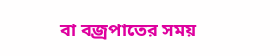বা বজ্রপাতের সময়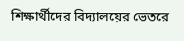শিক্ষার্থীদের বিদ্যালয়ের ভেতরে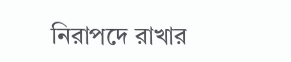নিরাপদে রাখার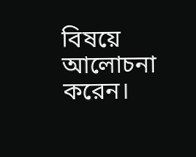বিষয়ে আলোচনা করেন।